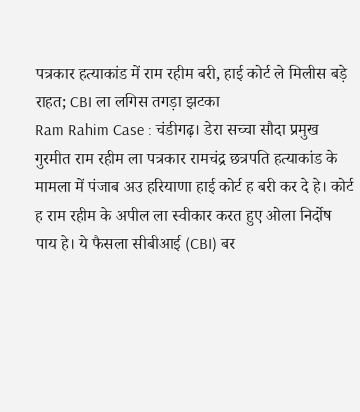पत्रकार हत्याकांड में राम रहीम बरी, हाई कोर्ट ले मिलीस बड़े राहत; CBI ला लगिस तगड़ा झटका
Ram Rahim Case : चंडीगढ़। डेरा सच्चा सौदा प्रमुख गुरमीत राम रहीम ला पत्रकार रामचंद्र छत्रपति हत्याकांड के मामला में पंजाब अउ हरियाणा हाई कोर्ट ह बरी कर दे हे। कोर्ट ह राम रहीम के अपील ला स्वीकार करत हुए ओला निर्दोष पाय हे। ये फैसला सीबीआई (CBI) बर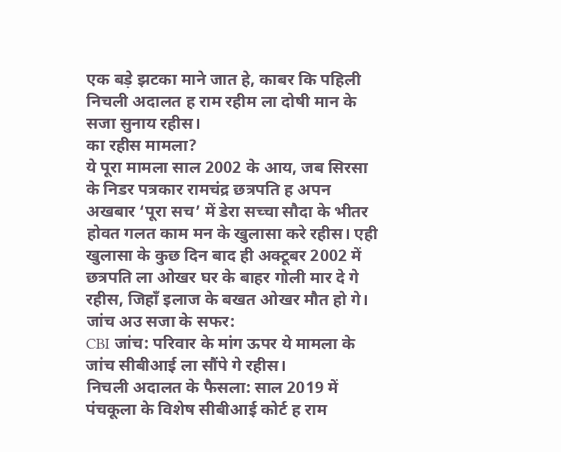एक बड़े झटका माने जात हे, काबर कि पहिली निचली अदालत ह राम रहीम ला दोषी मान के सजा सुनाय रहीस।
का रहीस मामला?
ये पूरा मामला साल 2002 के आय, जब सिरसा के निडर पत्रकार रामचंद्र छत्रपति ह अपन अखबार ‘पूरा सच’ में डेरा सच्चा सौदा के भीतर होवत गलत काम मन के खुलासा करे रहीस। एही खुलासा के कुछ दिन बाद ही अक्टूबर 2002 में छत्रपति ला ओखर घर के बाहर गोली मार दे गे रहीस, जिहाँ इलाज के बखत ओखर मौत हो गे।
जांच अउ सजा के सफर:
CBI जांच: परिवार के मांग ऊपर ये मामला के जांच सीबीआई ला सौंपे गे रहीस।
निचली अदालत के फैसला: साल 2019 में पंचकूला के विशेष सीबीआई कोर्ट ह राम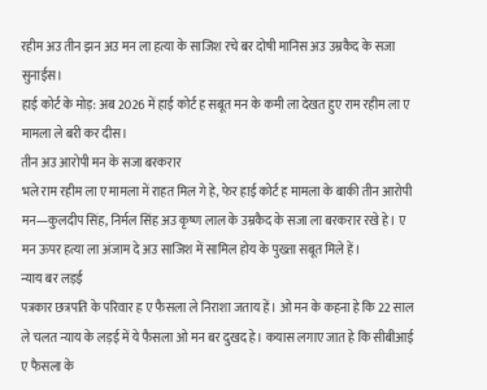रहीम अउ तीन झन अउ मन ला हत्या के साजिश रचे बर दोषी मानिस अउ उम्रकैद के सजा सुनाईस।
हाई कोर्ट के मोड़: अब 2026 में हाई कोर्ट ह सबूत मन के कमी ला देखत हुए राम रहीम ला ए मामला ले बरी कर दीस।
तीन अउ आरोपी मन के सजा बरकरार
भले राम रहीम ला ए मामला में राहत मिल गे हे, फेर हाई कोर्ट ह मामला के बाकी तीन आरोपी मन—कुलदीप सिंह, निर्मल सिंह अउ कृष्ण लाल के उम्रकैद के सजा ला बरकरार रखे हे। ए मन ऊपर हत्या ला अंजाम दे अउ साजिश में सामिल होय के पुख्ता सबूत मिले हें।
न्याय बर लड़ई
पत्रकार छत्रपति के परिवार ह ए फैसला ले निराशा जताय हें। ओ मन के कहना हे कि 22 साल ले चलत न्याय के लड़ई में ये फैसला ओ मन बर दुखद हे। कयास लगाए जात हे कि सीबीआई ए फैसला के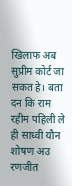खिलाफ अब सुप्रीम कोर्ट जा सकत हे। बता दन कि राम रहीम पहिली ले ही साध्वी यौन शोषण अउ रणजीत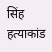सिंह हत्याकांड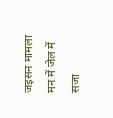जइसन मामला मन में जेल में सजा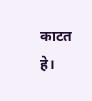काटत हे।